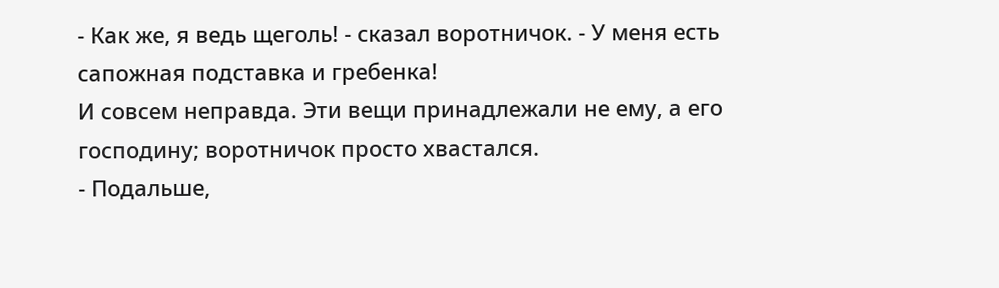- Как же, я ведь щеголь! - сказал воротничок. - У меня есть сапожная подставка и гребенка!
И совсем неправда. Эти вещи принадлежали не ему, а его господину; воротничок просто хвастался.
- Подальше,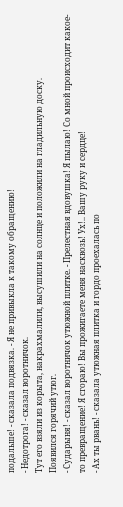подальше! - сказала подвязка. - Я не привыкла к такому обращению!
- Недотрога! - сказал воротничок.
Тут его взяли из корыта, накрахмалили, высушили на солнце и положили на гладильную доску.
Появился горячий утюг.
- Сударыня! - сказал воротничок утюжной плитке. - Прелестная вдовушка! Я пылаю! Со мной происходит какое-то превращение! Я сгораю! Вы прожигаете меня насквозь! Ух!.. Вашу руку и сердце!
- Ах ты рвань! - сказала утюжная плитка и гордо проехалась по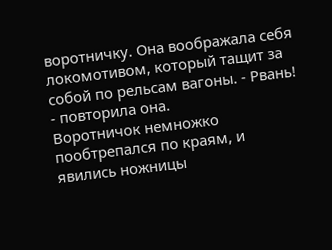воротничку. Она воображала себя локомотивом, который тащит за собой по рельсам вагоны. - Рвань! - повторила она.
Воротничок немножко пообтрепался по краям, и явились ножницы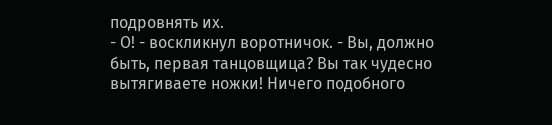подровнять их.
- О! - воскликнул воротничок. - Вы, должно быть, первая танцовщица? Вы так чудесно вытягиваете ножки! Ничего подобного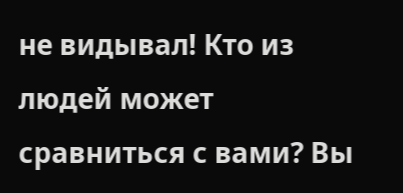не видывал! Кто из людей может сравниться с вами? Вы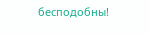бесподобны!